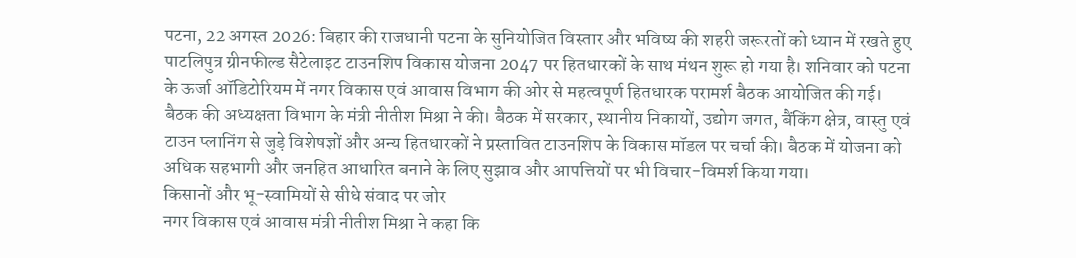पटना, 22 अगस्त 2026: बिहार की राजधानी पटना के सुनियोजित विस्तार और भविष्य की शहरी जरूरतों को ध्यान में रखते हुए पाटलिपुत्र ग्रीनफील्ड सैटेलाइट टाउनशिप विकास योजना 2047 पर हितधारकों के साथ मंथन शुरू हो गया है। शनिवार को पटना के ऊर्जा ऑडिटोरियम में नगर विकास एवं आवास विभाग की ओर से महत्वपूर्ण हितधारक परामर्श बैठक आयोजित की गई। बैठक की अध्यक्षता विभाग के मंत्री नीतीश मिश्रा ने की। बैठक में सरकार, स्थानीय निकायों, उद्योग जगत, बैंकिंग क्षेत्र, वास्तु एवं टाउन प्लानिंग से जुड़े विशेषज्ञों और अन्य हितधारकों ने प्रस्तावित टाउनशिप के विकास मॉडल पर चर्चा की। बैठक में योजना को अधिक सहभागी और जनहित आधारित बनाने के लिए सुझाव और आपत्तियों पर भी विचार-विमर्श किया गया।
किसानों और भू-स्वामियों से सीधे संवाद पर जोर
नगर विकास एवं आवास मंत्री नीतीश मिश्रा ने कहा कि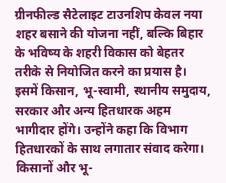ग्रीनफील्ड सैटेलाइट टाउनशिप केवल नया शहर बसाने की योजना नहीं, बल्कि बिहार के भविष्य के शहरी विकास को बेहतर तरीके से नियोजित करने का प्रयास है। इसमें किसान, भू-स्वामी, स्थानीय समुदाय, सरकार और अन्य हितधारक अहम भागीदार होंगे। उन्होंने कहा कि विभाग हितधारकों के साथ लगातार संवाद करेगा। किसानों और भू-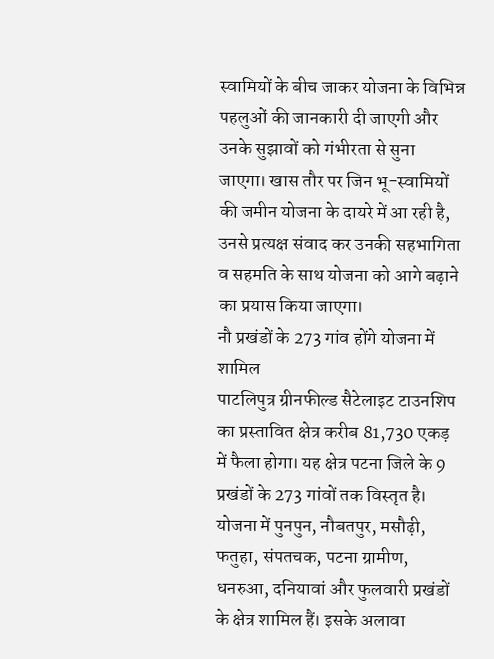स्वामियों के बीच जाकर योजना के विभिन्न पहलुओं की जानकारी दी जाएगी और उनके सुझावों को गंभीरता से सुना जाएगा। खास तौर पर जिन भू-स्वामियों की जमीन योजना के दायरे में आ रही है, उनसे प्रत्यक्ष संवाद कर उनकी सहभागिता व सहमति के साथ योजना को आगे बढ़ाने का प्रयास किया जाएगा।
नौ प्रखंडों के 273 गांव होंगे योजना में शामिल
पाटलिपुत्र ग्रीनफील्ड सैटेलाइट टाउनशिप का प्रस्तावित क्षेत्र करीब 81,730 एकड़ में फैला होगा। यह क्षेत्र पटना जिले के 9 प्रखंडों के 273 गांवों तक विस्तृत है। योजना में पुनपुन, नौबतपुर, मसौढ़ी, फतुहा, संपतचक, पटना ग्रामीण, धनरुआ, दनियावां और फुलवारी प्रखंडों के क्षेत्र शामिल हैं। इसके अलावा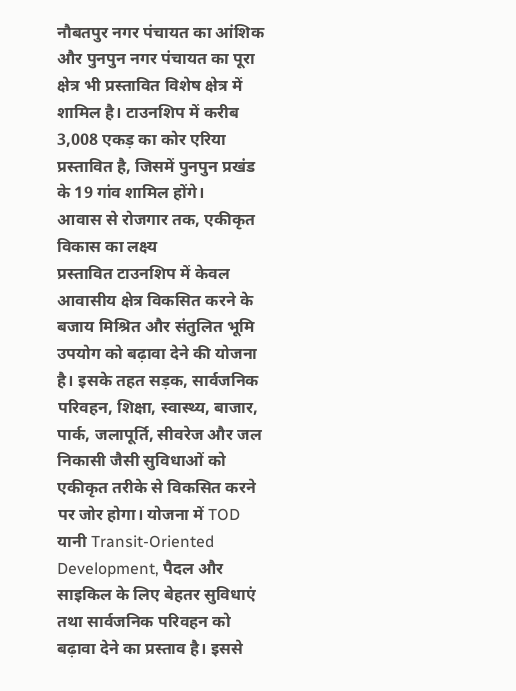नौबतपुर नगर पंचायत का आंशिक और पुनपुन नगर पंचायत का पूरा क्षेत्र भी प्रस्तावित विशेष क्षेत्र में शामिल है। टाउनशिप में करीब 3,008 एकड़ का कोर एरिया प्रस्तावित है, जिसमें पुनपुन प्रखंड के 19 गांव शामिल होंगे।
आवास से रोजगार तक, एकीकृत विकास का लक्ष्य
प्रस्तावित टाउनशिप में केवल आवासीय क्षेत्र विकसित करने के बजाय मिश्रित और संतुलित भूमि उपयोग को बढ़ावा देने की योजना है। इसके तहत सड़क, सार्वजनिक परिवहन, शिक्षा, स्वास्थ्य, बाजार, पार्क, जलापूर्ति, सीवरेज और जल निकासी जैसी सुविधाओं को एकीकृत तरीके से विकसित करने पर जोर होगा। योजना में TOD यानी Transit-Oriented Development, पैदल और साइकिल के लिए बेहतर सुविधाएं तथा सार्वजनिक परिवहन को बढ़ावा देने का प्रस्ताव है। इससे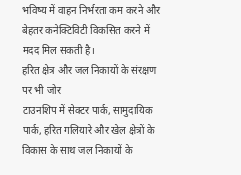भविष्य में वाहन निर्भरता कम करने और बेहतर कनेक्टिविटी विकसित करने में मदद मिल सकती है।
हरित क्षेत्र और जल निकायों के संरक्षण पर भी जोर
टाउनशिप में सेक्टर पार्क, सामुदायिक पार्क, हरित गलियारे और खेल क्षेत्रों के विकास के साथ जल निकायों के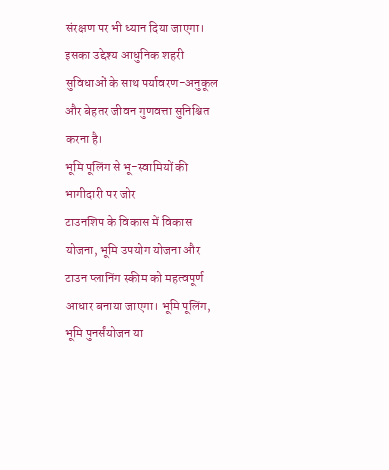संरक्षण पर भी ध्यान दिया जाएगा। इसका उद्देश्य आधुनिक शहरी सुविधाओं के साथ पर्यावरण-अनुकूल और बेहतर जीवन गुणवत्ता सुनिश्चित करना है।
भूमि पूलिंग से भू-स्वामियों की भागीदारी पर जोर
टाउनशिप के विकास में विकास योजना, भूमि उपयोग योजना और टाउन प्लानिंग स्कीम को महत्वपूर्ण आधार बनाया जाएगा। भूमि पूलिंग, भूमि पुनर्संयोजन या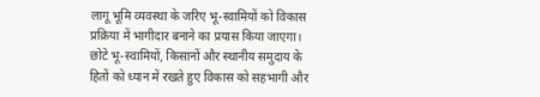लागू भूमि व्यवस्था के जरिए भू-स्वामियों को विकास प्रक्रिया में भागीदार बनाने का प्रयास किया जाएगा। छोटे भू-स्वामियों, किसानों और स्थानीय समुदाय के हितों को ध्यान में रखते हुए विकास को सहभागी और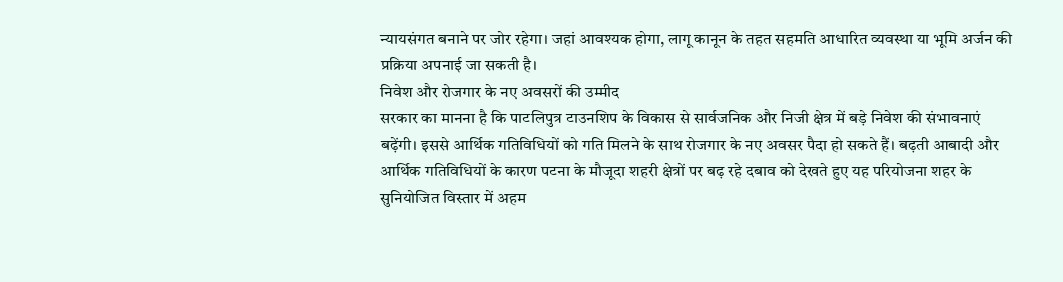न्यायसंगत बनाने पर जोर रहेगा। जहां आवश्यक होगा, लागू कानून के तहत सहमति आधारित व्यवस्था या भूमि अर्जन की प्रक्रिया अपनाई जा सकती है।
निवेश और रोजगार के नए अवसरों की उम्मीद
सरकार का मानना है कि पाटलिपुत्र टाउनशिप के विकास से सार्वजनिक और निजी क्षेत्र में बड़े निवेश की संभावनाएं बढ़ेंगी। इससे आर्थिक गतिविधियों को गति मिलने के साथ रोजगार के नए अवसर पैदा हो सकते हैं। बढ़ती आबादी और आर्थिक गतिविधियों के कारण पटना के मौजूदा शहरी क्षेत्रों पर बढ़ रहे दबाव को देखते हुए यह परियोजना शहर के सुनियोजित विस्तार में अहम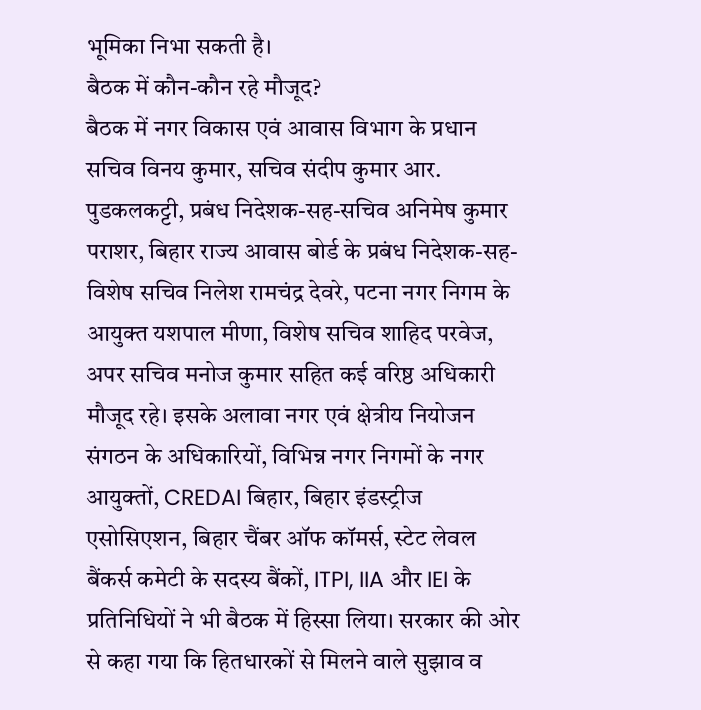भूमिका निभा सकती है।
बैठक में कौन-कौन रहे मौजूद?
बैठक में नगर विकास एवं आवास विभाग के प्रधान सचिव विनय कुमार, सचिव संदीप कुमार आर. पुडकलकट्टी, प्रबंध निदेशक-सह-सचिव अनिमेष कुमार पराशर, बिहार राज्य आवास बोर्ड के प्रबंध निदेशक-सह-विशेष सचिव निलेश रामचंद्र देवरे, पटना नगर निगम के आयुक्त यशपाल मीणा, विशेष सचिव शाहिद परवेज, अपर सचिव मनोज कुमार सहित कई वरिष्ठ अधिकारी मौजूद रहे। इसके अलावा नगर एवं क्षेत्रीय नियोजन संगठन के अधिकारियों, विभिन्न नगर निगमों के नगर आयुक्तों, CREDAI बिहार, बिहार इंडस्ट्रीज एसोसिएशन, बिहार चैंबर ऑफ कॉमर्स, स्टेट लेवल बैंकर्स कमेटी के सदस्य बैंकों, ITPI, IIA और IEI के प्रतिनिधियों ने भी बैठक में हिस्सा लिया। सरकार की ओर से कहा गया कि हितधारकों से मिलने वाले सुझाव व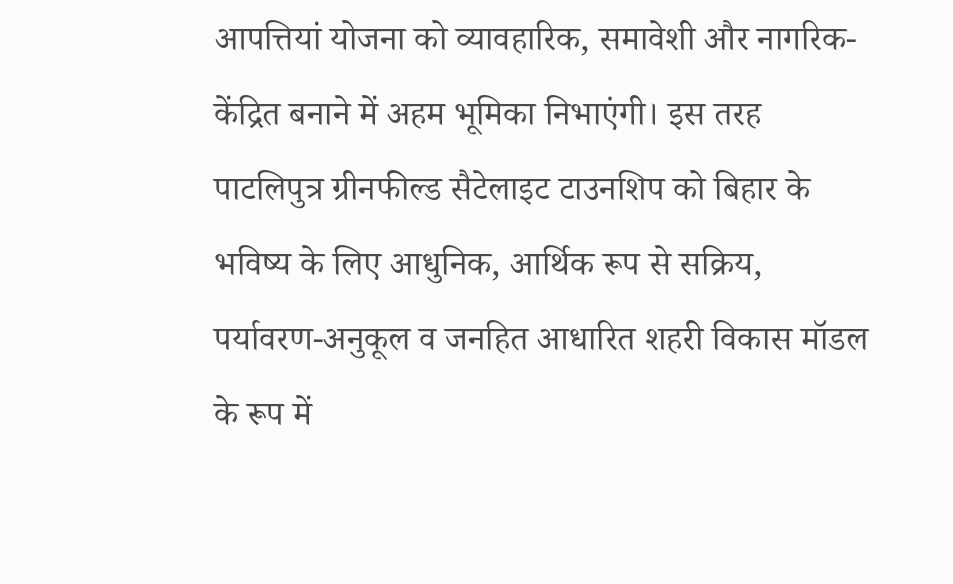आपत्तियां योजना को व्यावहारिक, समावेशी और नागरिक-केंद्रित बनाने में अहम भूमिका निभाएंगी। इस तरह पाटलिपुत्र ग्रीनफील्ड सैटेलाइट टाउनशिप को बिहार के भविष्य के लिए आधुनिक, आर्थिक रूप से सक्रिय, पर्यावरण-अनुकूल व जनहित आधारित शहरी विकास मॉडल के रूप में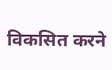विकसित करने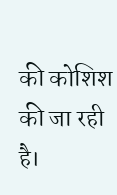की कोशिश की जा रही है।